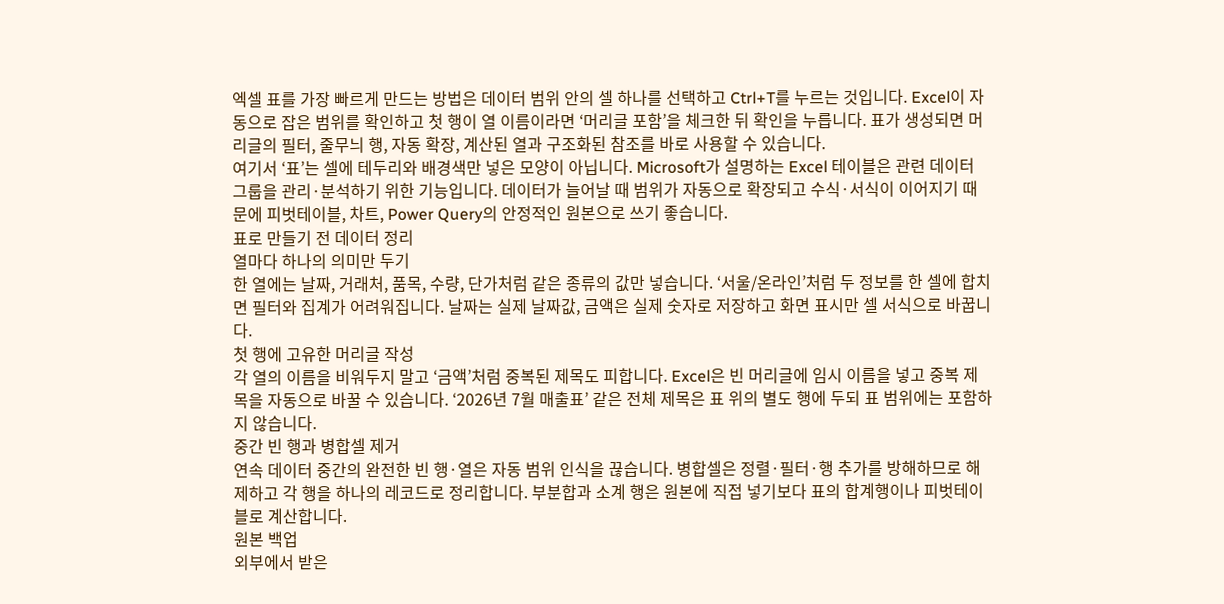엑셀 표를 가장 빠르게 만드는 방법은 데이터 범위 안의 셀 하나를 선택하고 Ctrl+T를 누르는 것입니다. Excel이 자동으로 잡은 범위를 확인하고 첫 행이 열 이름이라면 ‘머리글 포함’을 체크한 뒤 확인을 누릅니다. 표가 생성되면 머리글의 필터, 줄무늬 행, 자동 확장, 계산된 열과 구조화된 참조를 바로 사용할 수 있습니다.
여기서 ‘표’는 셀에 테두리와 배경색만 넣은 모양이 아닙니다. Microsoft가 설명하는 Excel 테이블은 관련 데이터 그룹을 관리·분석하기 위한 기능입니다. 데이터가 늘어날 때 범위가 자동으로 확장되고 수식·서식이 이어지기 때문에 피벗테이블, 차트, Power Query의 안정적인 원본으로 쓰기 좋습니다.
표로 만들기 전 데이터 정리
열마다 하나의 의미만 두기
한 열에는 날짜, 거래처, 품목, 수량, 단가처럼 같은 종류의 값만 넣습니다. ‘서울/온라인’처럼 두 정보를 한 셀에 합치면 필터와 집계가 어려워집니다. 날짜는 실제 날짜값, 금액은 실제 숫자로 저장하고 화면 표시만 셀 서식으로 바꿉니다.
첫 행에 고유한 머리글 작성
각 열의 이름을 비워두지 말고 ‘금액’처럼 중복된 제목도 피합니다. Excel은 빈 머리글에 임시 이름을 넣고 중복 제목을 자동으로 바꿀 수 있습니다. ‘2026년 7월 매출표’ 같은 전체 제목은 표 위의 별도 행에 두되 표 범위에는 포함하지 않습니다.
중간 빈 행과 병합셀 제거
연속 데이터 중간의 완전한 빈 행·열은 자동 범위 인식을 끊습니다. 병합셀은 정렬·필터·행 추가를 방해하므로 해제하고 각 행을 하나의 레코드로 정리합니다. 부분합과 소계 행은 원본에 직접 넣기보다 표의 합계행이나 피벗테이블로 계산합니다.
원본 백업
외부에서 받은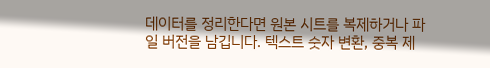데이터를 정리한다면 원본 시트를 복제하거나 파일 버전을 남깁니다. 텍스트 숫자 변환, 중복 제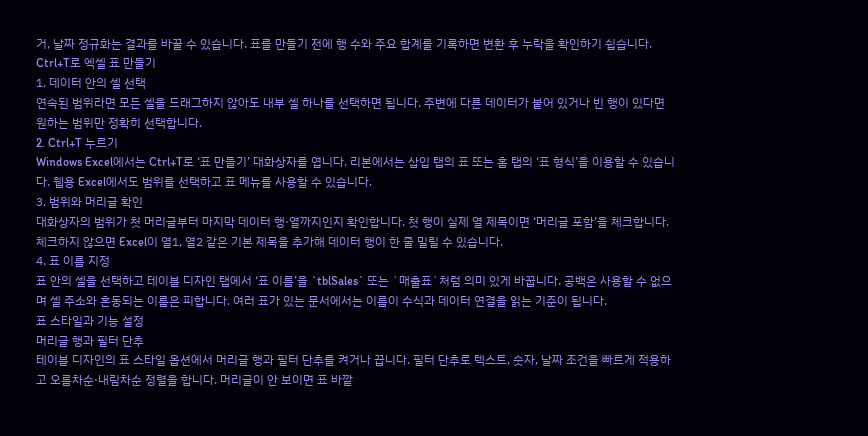거, 날짜 정규화는 결과를 바꿀 수 있습니다. 표를 만들기 전에 행 수와 주요 합계를 기록하면 변환 후 누락을 확인하기 쉽습니다.
Ctrl+T로 엑셀 표 만들기
1. 데이터 안의 셀 선택
연속된 범위라면 모든 셀을 드래그하지 않아도 내부 셀 하나를 선택하면 됩니다. 주변에 다른 데이터가 붙어 있거나 빈 행이 있다면 원하는 범위만 정확히 선택합니다.
2. Ctrl+T 누르기
Windows Excel에서는 Ctrl+T로 ‘표 만들기’ 대화상자를 엽니다. 리본에서는 삽입 탭의 표 또는 홈 탭의 ‘표 형식’을 이용할 수 있습니다. 웹용 Excel에서도 범위를 선택하고 표 메뉴를 사용할 수 있습니다.
3. 범위와 머리글 확인
대화상자의 범위가 첫 머리글부터 마지막 데이터 행·열까지인지 확인합니다. 첫 행이 실제 열 제목이면 ‘머리글 포함’을 체크합니다. 체크하지 않으면 Excel이 열1, 열2 같은 기본 제목을 추가해 데이터 행이 한 줄 밀릴 수 있습니다.
4. 표 이름 지정
표 안의 셀을 선택하고 테이블 디자인 탭에서 ‘표 이름’을 `tblSales` 또는 `매출표`처럼 의미 있게 바꿉니다. 공백은 사용할 수 없으며 셀 주소와 혼동되는 이름은 피합니다. 여러 표가 있는 문서에서는 이름이 수식과 데이터 연결을 읽는 기준이 됩니다.
표 스타일과 기능 설정
머리글 행과 필터 단추
테이블 디자인의 표 스타일 옵션에서 머리글 행과 필터 단추를 켜거나 끕니다. 필터 단추로 텍스트, 숫자, 날짜 조건을 빠르게 적용하고 오름차순·내림차순 정렬을 합니다. 머리글이 안 보이면 표 바깥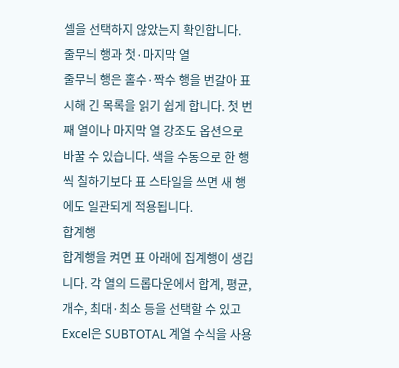셀을 선택하지 않았는지 확인합니다.
줄무늬 행과 첫·마지막 열
줄무늬 행은 홀수·짝수 행을 번갈아 표시해 긴 목록을 읽기 쉽게 합니다. 첫 번째 열이나 마지막 열 강조도 옵션으로 바꿀 수 있습니다. 색을 수동으로 한 행씩 칠하기보다 표 스타일을 쓰면 새 행에도 일관되게 적용됩니다.
합계행
합계행을 켜면 표 아래에 집계행이 생깁니다. 각 열의 드롭다운에서 합계, 평균, 개수, 최대·최소 등을 선택할 수 있고 Excel은 SUBTOTAL 계열 수식을 사용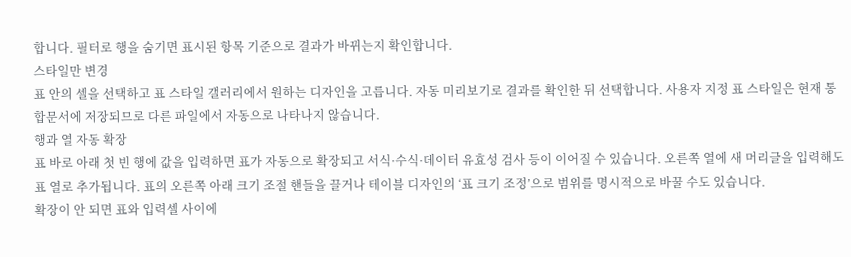합니다. 필터로 행을 숨기면 표시된 항목 기준으로 결과가 바뀌는지 확인합니다.
스타일만 변경
표 안의 셀을 선택하고 표 스타일 갤러리에서 원하는 디자인을 고릅니다. 자동 미리보기로 결과를 확인한 뒤 선택합니다. 사용자 지정 표 스타일은 현재 통합문서에 저장되므로 다른 파일에서 자동으로 나타나지 않습니다.
행과 열 자동 확장
표 바로 아래 첫 빈 행에 값을 입력하면 표가 자동으로 확장되고 서식·수식·데이터 유효성 검사 등이 이어질 수 있습니다. 오른쪽 열에 새 머리글을 입력해도 표 열로 추가됩니다. 표의 오른쪽 아래 크기 조절 핸들을 끌거나 테이블 디자인의 ‘표 크기 조정’으로 범위를 명시적으로 바꿀 수도 있습니다.
확장이 안 되면 표와 입력셀 사이에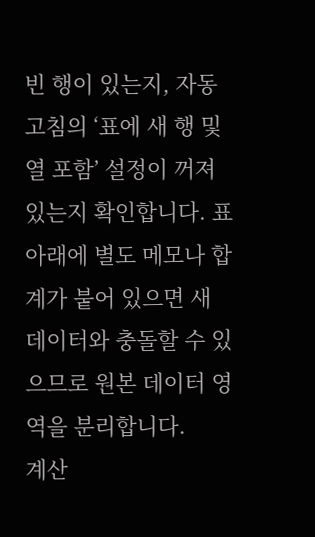빈 행이 있는지, 자동 고침의 ‘표에 새 행 및 열 포함’ 설정이 꺼져 있는지 확인합니다. 표 아래에 별도 메모나 합계가 붙어 있으면 새 데이터와 충돌할 수 있으므로 원본 데이터 영역을 분리합니다.
계산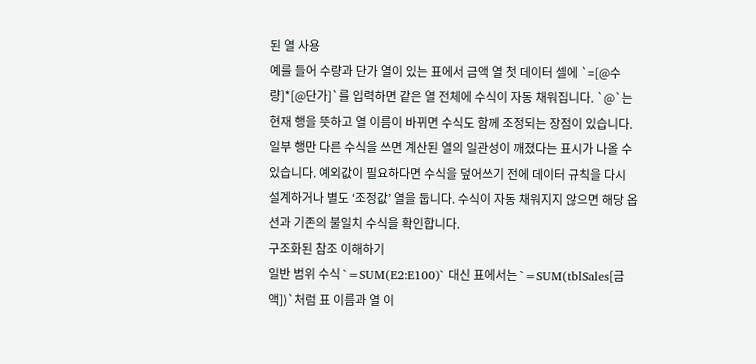된 열 사용
예를 들어 수량과 단가 열이 있는 표에서 금액 열 첫 데이터 셀에 `=[@수량]*[@단가]`를 입력하면 같은 열 전체에 수식이 자동 채워집니다. `@`는 현재 행을 뜻하고 열 이름이 바뀌면 수식도 함께 조정되는 장점이 있습니다.
일부 행만 다른 수식을 쓰면 계산된 열의 일관성이 깨졌다는 표시가 나올 수 있습니다. 예외값이 필요하다면 수식을 덮어쓰기 전에 데이터 규칙을 다시 설계하거나 별도 ‘조정값’ 열을 둡니다. 수식이 자동 채워지지 않으면 해당 옵션과 기존의 불일치 수식을 확인합니다.
구조화된 참조 이해하기
일반 범위 수식 `=SUM(E2:E100)` 대신 표에서는 `=SUM(tblSales[금액])`처럼 표 이름과 열 이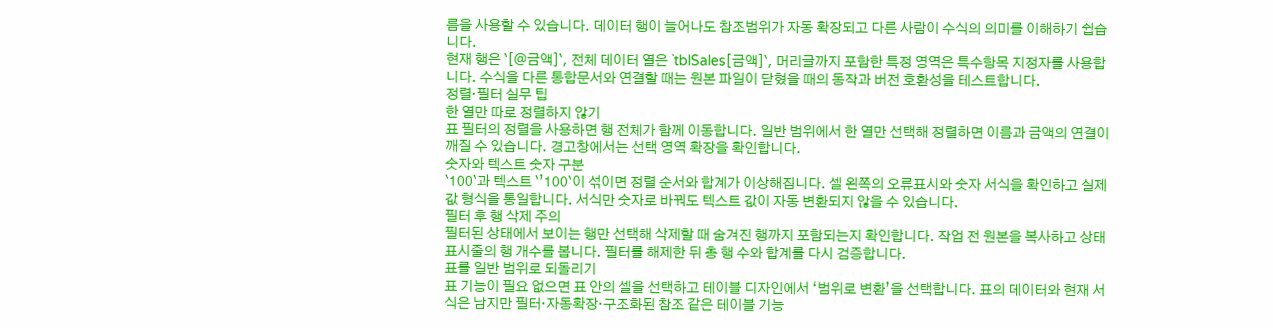름을 사용할 수 있습니다. 데이터 행이 늘어나도 참조범위가 자동 확장되고 다른 사람이 수식의 의미를 이해하기 쉽습니다.
현재 행은 `[@금액]`, 전체 데이터 열은 `tblSales[금액]`, 머리글까지 포함한 특정 영역은 특수항목 지정자를 사용합니다. 수식을 다른 통합문서와 연결할 때는 원본 파일이 닫혔을 때의 동작과 버전 호환성을 테스트합니다.
정렬·필터 실무 팁
한 열만 따로 정렬하지 않기
표 필터의 정렬을 사용하면 행 전체가 함께 이동합니다. 일반 범위에서 한 열만 선택해 정렬하면 이름과 금액의 연결이 깨질 수 있습니다. 경고창에서는 선택 영역 확장을 확인합니다.
숫자와 텍스트 숫자 구분
`100`과 텍스트 `’100`이 섞이면 정렬 순서와 합계가 이상해집니다. 셀 왼쪽의 오류표시와 숫자 서식을 확인하고 실제 값 형식을 통일합니다. 서식만 숫자로 바꿔도 텍스트 값이 자동 변환되지 않을 수 있습니다.
필터 후 행 삭제 주의
필터된 상태에서 보이는 행만 선택해 삭제할 때 숨겨진 행까지 포함되는지 확인합니다. 작업 전 원본을 복사하고 상태표시줄의 행 개수를 봅니다. 필터를 해제한 뒤 총 행 수와 합계를 다시 검증합니다.
표를 일반 범위로 되돌리기
표 기능이 필요 없으면 표 안의 셀을 선택하고 테이블 디자인에서 ‘범위로 변환’을 선택합니다. 표의 데이터와 현재 서식은 남지만 필터·자동확장·구조화된 참조 같은 테이블 기능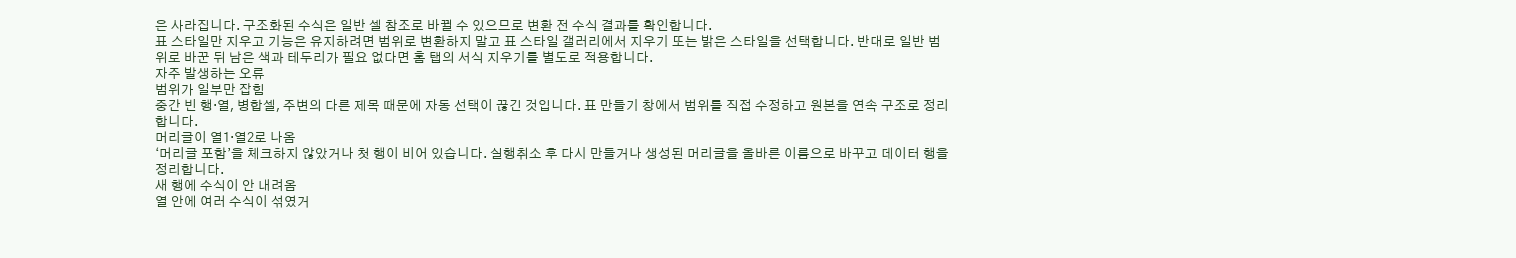은 사라집니다. 구조화된 수식은 일반 셀 참조로 바뀔 수 있으므로 변환 전 수식 결과를 확인합니다.
표 스타일만 지우고 기능은 유지하려면 범위로 변환하지 말고 표 스타일 갤러리에서 지우기 또는 밝은 스타일을 선택합니다. 반대로 일반 범위로 바꾼 뒤 남은 색과 테두리가 필요 없다면 홈 탭의 서식 지우기를 별도로 적용합니다.
자주 발생하는 오류
범위가 일부만 잡힘
중간 빈 행·열, 병합셀, 주변의 다른 제목 때문에 자동 선택이 끊긴 것입니다. 표 만들기 창에서 범위를 직접 수정하고 원본을 연속 구조로 정리합니다.
머리글이 열1·열2로 나옴
‘머리글 포함’을 체크하지 않았거나 첫 행이 비어 있습니다. 실행취소 후 다시 만들거나 생성된 머리글을 올바른 이름으로 바꾸고 데이터 행을 정리합니다.
새 행에 수식이 안 내려옴
열 안에 여러 수식이 섞였거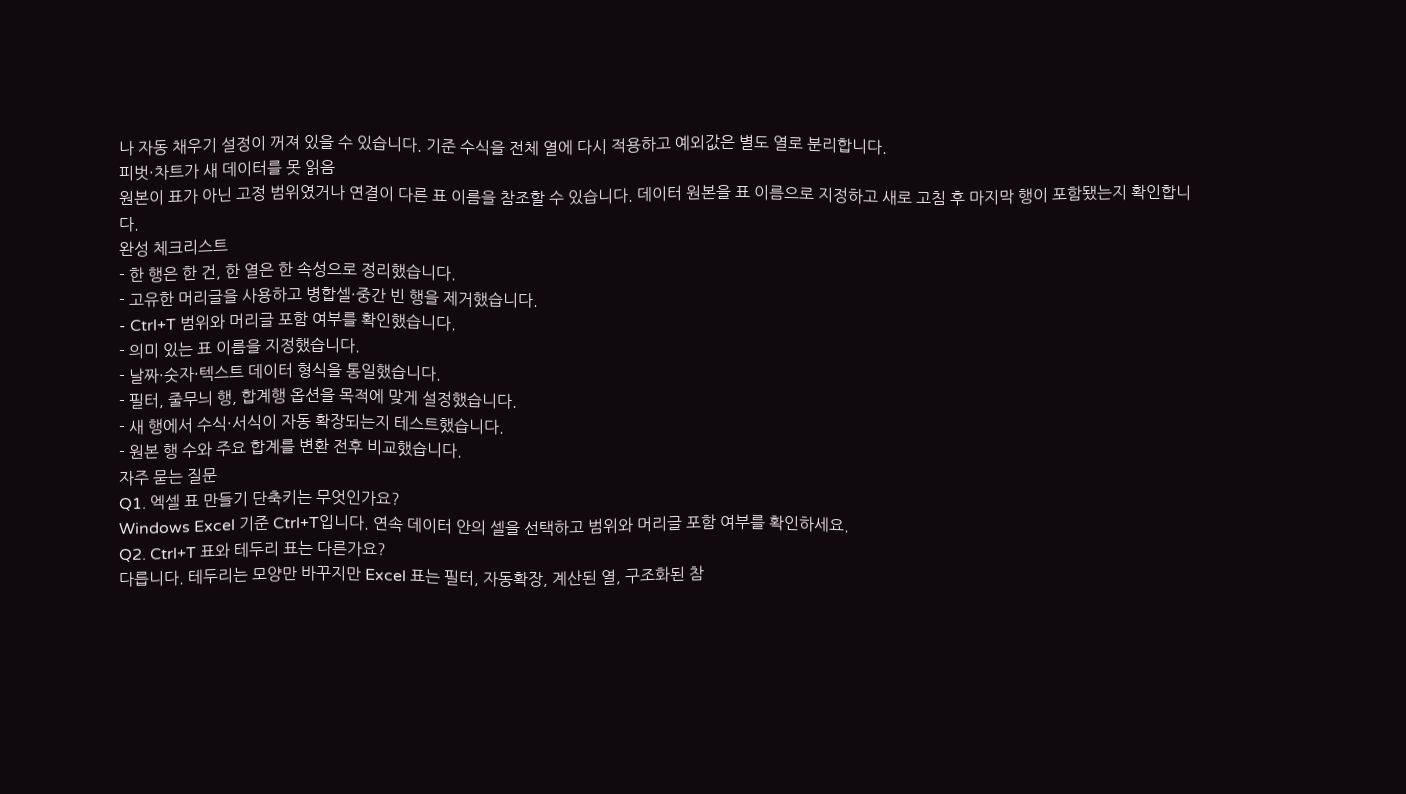나 자동 채우기 설정이 꺼져 있을 수 있습니다. 기준 수식을 전체 열에 다시 적용하고 예외값은 별도 열로 분리합니다.
피벗·차트가 새 데이터를 못 읽음
원본이 표가 아닌 고정 범위였거나 연결이 다른 표 이름을 참조할 수 있습니다. 데이터 원본을 표 이름으로 지정하고 새로 고침 후 마지막 행이 포함됐는지 확인합니다.
완성 체크리스트
- 한 행은 한 건, 한 열은 한 속성으로 정리했습니다.
- 고유한 머리글을 사용하고 병합셀·중간 빈 행을 제거했습니다.
- Ctrl+T 범위와 머리글 포함 여부를 확인했습니다.
- 의미 있는 표 이름을 지정했습니다.
- 날짜·숫자·텍스트 데이터 형식을 통일했습니다.
- 필터, 줄무늬 행, 합계행 옵션을 목적에 맞게 설정했습니다.
- 새 행에서 수식·서식이 자동 확장되는지 테스트했습니다.
- 원본 행 수와 주요 합계를 변환 전후 비교했습니다.
자주 묻는 질문
Q1. 엑셀 표 만들기 단축키는 무엇인가요?
Windows Excel 기준 Ctrl+T입니다. 연속 데이터 안의 셀을 선택하고 범위와 머리글 포함 여부를 확인하세요.
Q2. Ctrl+T 표와 테두리 표는 다른가요?
다릅니다. 테두리는 모양만 바꾸지만 Excel 표는 필터, 자동확장, 계산된 열, 구조화된 참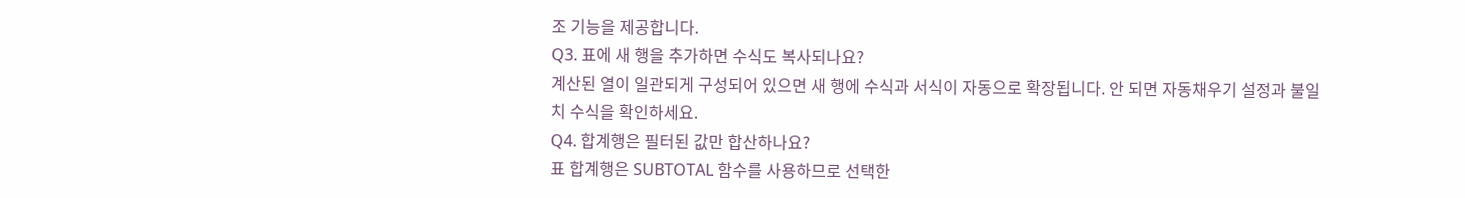조 기능을 제공합니다.
Q3. 표에 새 행을 추가하면 수식도 복사되나요?
계산된 열이 일관되게 구성되어 있으면 새 행에 수식과 서식이 자동으로 확장됩니다. 안 되면 자동채우기 설정과 불일치 수식을 확인하세요.
Q4. 합계행은 필터된 값만 합산하나요?
표 합계행은 SUBTOTAL 함수를 사용하므로 선택한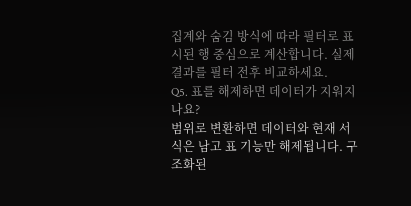집계와 숨김 방식에 따라 필터로 표시된 행 중심으로 계산합니다. 실제 결과를 필터 전후 비교하세요.
Q5. 표를 해제하면 데이터가 지워지나요?
범위로 변환하면 데이터와 현재 서식은 남고 표 기능만 해제됩니다. 구조화된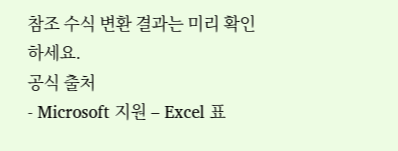참조 수식 변환 결과는 미리 확인하세요.
공식 출처
- Microsoft 지원 – Excel 표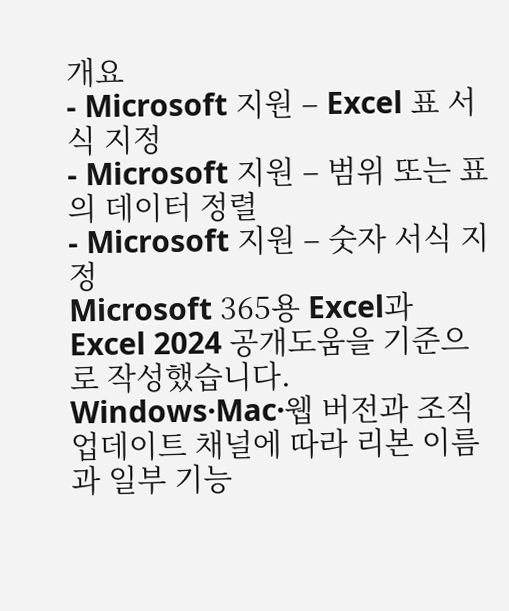개요
- Microsoft 지원 – Excel 표 서식 지정
- Microsoft 지원 – 범위 또는 표의 데이터 정렬
- Microsoft 지원 – 숫자 서식 지정
Microsoft 365용 Excel과 Excel 2024 공개도움을 기준으로 작성했습니다. Windows·Mac·웹 버전과 조직 업데이트 채널에 따라 리본 이름과 일부 기능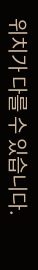위치가 다를 수 있습니다.